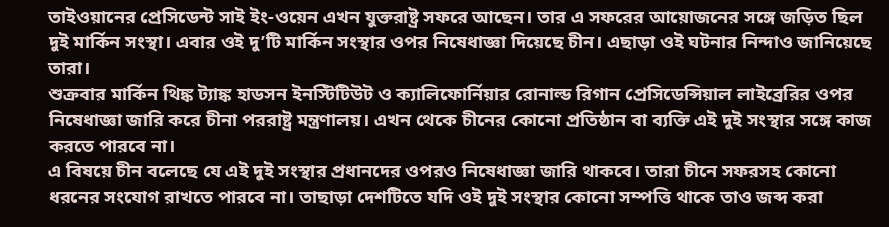তাইওয়ানের প্রেসিডেন্ট সাই ইং-ওয়েন এখন যুক্তরাষ্ট্র সফরে আছেন। তার এ সফরের আয়োজনের সঙ্গে জড়িত ছিল দুই মার্কিন সংস্থা। এবার ওই দু’টি মার্কিন সংস্থার ওপর নিষেধাজ্ঞা দিয়েছে চীন। এছাড়া ওই ঘটনার নিন্দাও জানিয়েছে তারা।
শুক্রবার মার্কিন থিঙ্ক ট্যাঙ্ক হাডসন ইনস্টিটিউট ও ক্যালিফোর্নিয়ার রোনাল্ড রিগান প্রেসিডেন্সিয়াল লাইব্রেরির ওপর নিষেধাজ্ঞা জারি করে চীনা পররাষ্ট্র মন্ত্রণালয়। এখন থেকে চীনের কোনো প্রতিষ্ঠান বা ব্যক্তি এই দুই সংস্থার সঙ্গে কাজ করতে পারবে না।
এ বিষয়ে চীন বলেছে যে এই দুই সংস্থার প্রধানদের ওপরও নিষেধাজ্ঞা জারি থাকবে। তারা চীনে সফরসহ কোনো ধরনের সংযোগ রাখতে পারবে না। তাছাড়া দেশটিতে যদি ওই দুই সংস্থার কোনো সম্পত্তি থাকে তাও জব্দ করা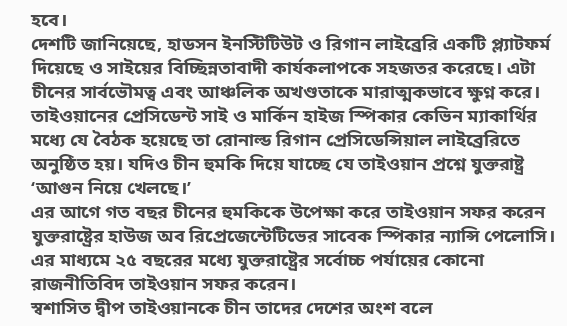হবে।
দেশটি জানিয়েছে, হাডসন ইনস্টিটিউট ও রিগান লাইব্রেরি একটি প্ল্যাটফর্ম দিয়েছে ও সাইয়ের বিচ্ছিন্নতাবাদী কার্যকলাপকে সহজতর করেছে। এটা চীনের সার্বভৌমত্ব এবং আঞ্চলিক অখণ্ডতাকে মারাত্মকভাবে ক্ষুণ্ন করে।
তাইওয়ানের প্রেসিডেন্ট সাই ও মার্কিন হাইজ স্পিকার কেভিন ম্যাকার্থির মধ্যে যে বৈঠক হয়েছে তা রোনাল্ড রিগান প্রেসিডেন্সিয়াল লাইব্রেরিতে অনুষ্ঠিত হয়। যদিও চীন হুমকি দিয়ে যাচ্ছে যে তাইওয়ান প্রশ্নে যুক্তরাষ্ট্র ‘আগুন নিয়ে খেলছে।’
এর আগে গত বছর চীনের হুমকিকে উপেক্ষা করে তাইওয়ান সফর করেন যুক্তরাষ্ট্রের হাউজ অব রিপ্রেজেন্টেটিভের সাবেক স্পিকার ন্যান্সি পেলোসি। এর মাধ্যমে ২৫ বছরের মধ্যে যুক্তরাষ্ট্রের সর্বোচ্চ পর্যায়ের কোনো রাজনীতিবিদ তাইওয়ান সফর করেন।
স্বশাসিত দ্বীপ তাইওয়ানকে চীন তাদের দেশের অংশ বলে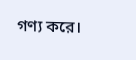গণ্য করে।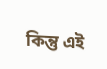কিন্তু এই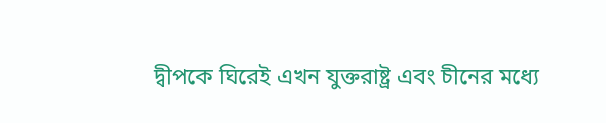দ্বীপকে ঘিরেই এখন যুক্তরাষ্ট্র এবং চীনের মধ্যে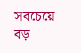সবচেয়ে বড়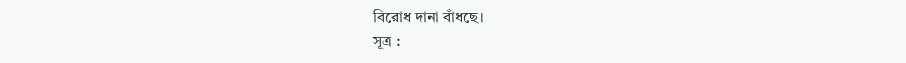বিরোধ দানা বাঁধছে।
সূত্র :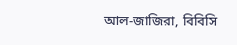আল-জাজিরা, বিবিসি